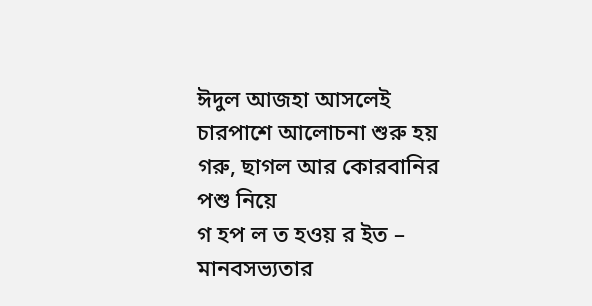ঈদুল আজহা আসলেই চারপাশে আলোচনা শুরু হয় গরু, ছাগল আর কোরবানির পশু নিয়ে
গ হপ ল ত হওয় র ইত – মানবসভ্যতার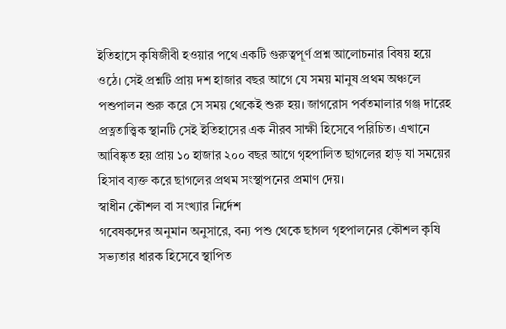ইতিহাসে কৃষিজীবী হওয়ার পথে একটি গুরুত্বপূর্ণ প্রশ্ন আলোচনার বিষয় হয়ে ওঠে। সেই প্রশ্নটি প্রায় দশ হাজার বছর আগে যে সময় মানুষ প্রথম অঞ্চলে পশুপালন শুরু করে সে সময় থেকেই শুরু হয়। জাগরোস পর্বতমালার গঞ্জ দারেহ প্রত্নতাত্ত্বিক স্থানটি সেই ইতিহাসের এক নীরব সাক্ষী হিসেবে পরিচিত। এখানে আবিষ্কৃত হয় প্রায় ১০ হাজার ২০০ বছর আগে গৃহপালিত ছাগলের হাড় যা সময়ের হিসাব ব্যক্ত করে ছাগলের প্রথম সংস্থাপনের প্রমাণ দেয়।
স্বাধীন কৌশল বা সংখ্যার নির্দেশ
গবেষকদের অনুমান অনুসারে, বন্য পশু থেকে ছাগল গৃহপালনের কৌশল কৃষি সভ্যতার ধারক হিসেবে স্থাপিত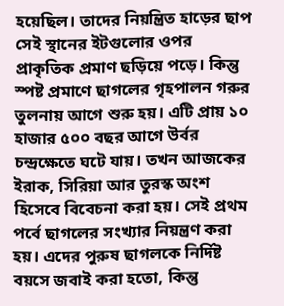হয়েছিল। তাদের নিয়ন্ত্রিত হাড়ের ছাপ সেই স্থানের ইটগুলোর ওপর প্রাকৃতিক প্রমাণ ছড়িয়ে পড়ে। কিন্তু স্পষ্ট প্রমাণে ছাগলের গৃহপালন গরুর তুলনায় আগে শুরু হয়। এটি প্রায় ১০ হাজার ৫০০ বছর আগে উর্বর চন্দ্রক্ষেতে ঘটে যায়। তখন আজকের ইরাক, সিরিয়া আর তুরস্ক অংশ হিসেবে বিবেচনা করা হয়। সেই প্রথম পর্বে ছাগলের সংখ্যার নিয়ন্ত্রণ করা হয়। এদের পুরুষ ছাগলকে নির্দিষ্ট বয়সে জবাই করা হতো, কিন্তু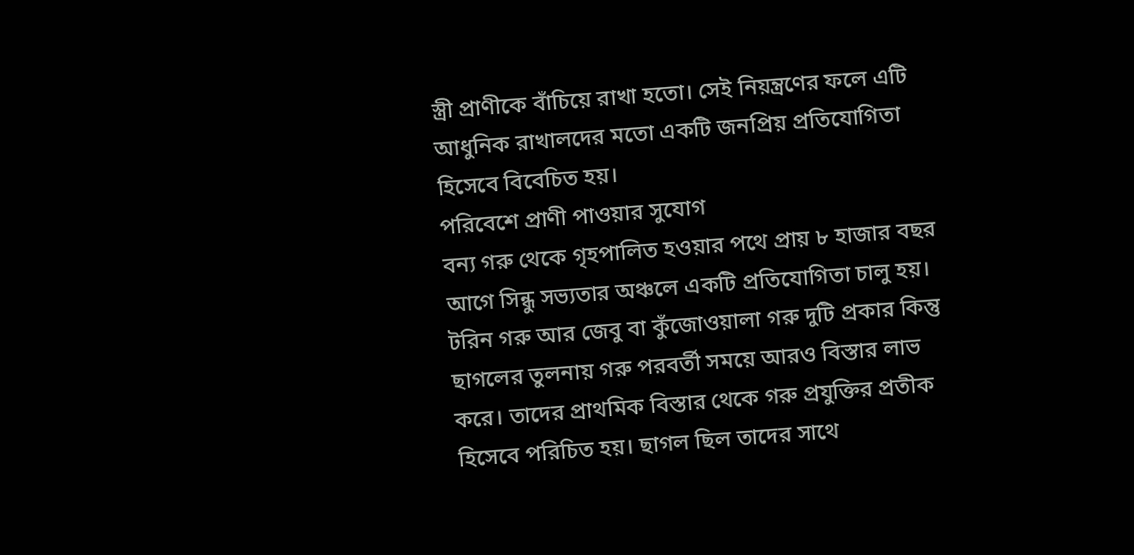স্ত্রী প্রাণীকে বাঁচিয়ে রাখা হতো। সেই নিয়ন্ত্রণের ফলে এটি আধুনিক রাখালদের মতো একটি জনপ্রিয় প্রতিযোগিতা হিসেবে বিবেচিত হয়।
পরিবেশে প্রাণী পাওয়ার সুযোগ
বন্য গরু থেকে গৃহপালিত হওয়ার পথে প্রায় ৮ হাজার বছর আগে সিন্ধু সভ্যতার অঞ্চলে একটি প্রতিযোগিতা চালু হয়। টরিন গরু আর জেবু বা কুঁজোওয়ালা গরু দুটি প্রকার কিন্তু ছাগলের তুলনায় গরু পরবর্তী সময়ে আরও বিস্তার লাভ করে। তাদের প্রাথমিক বিস্তার থেকে গরু প্রযুক্তির প্রতীক হিসেবে পরিচিত হয়। ছাগল ছিল তাদের সাথে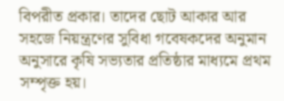বিপরীত প্রকার। তাদের ছোট আকার আর সহজে নিয়ন্ত্রণের সুবিধা গবেষকদের অনুমান অনুসারে কৃষি সভ্যতার প্রতিষ্ঠার মাধ্যমে প্রথম সম্পৃক্ত হয়।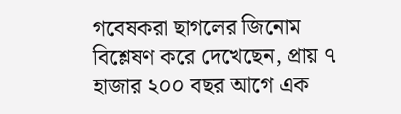গবেষকরা ছাগলের জিনোম বিশ্লেষণ করে দেখেছেন, প্রায় ৭ হাজার ২০০ বছর আগে এক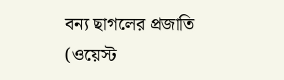বন্য ছাগলের প্রজাতি (ওয়েস্ট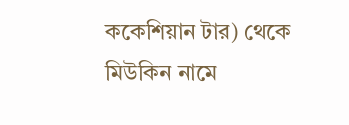ককেশিয়ান টার) থেকে মিউকিন নামে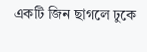একটি জিন ছাগলে ঢুকে